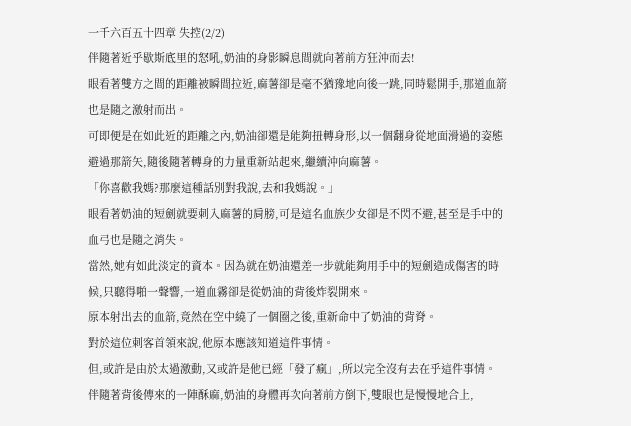一千六百五十四章 失控(2/2)
伴隨著近乎歇斯底里的怒吼,奶油的身影瞬息間就向著前方狂沖而去!
眼看著雙方之間的距離被瞬間拉近,麻薯卻是毫不猶豫地向後一跳,同時鬆開手,那道血箭也是隨之激射而出。
可即便是在如此近的距離之內,奶油卻還是能夠扭轉身形,以一個翻身從地面滑過的姿態避過那箭矢,隨後隨著轉身的力量重新站起來,繼續沖向麻薯。
「你喜歡我媽?那麼這種話別對我說,去和我媽說。」
眼看著奶油的短劍就要刺入麻薯的肩膀,可是這名血族少女卻是不閃不避,甚至是手中的血弓也是隨之消失。
當然,她有如此淡定的資本。因為就在奶油還差一步就能夠用手中的短劍造成傷害的時候,只聽得啪一聲響,一道血霧卻是從奶油的背後炸裂開來。
原本射出去的血箭,竟然在空中繞了一個圈之後,重新命中了奶油的背脊。
對於這位刺客首領來說,他原本應該知道這件事情。
但,或許是由於太過激動,又或許是他已經「發了瘋」,所以完全沒有去在乎這件事情。
伴隨著背後傳來的一陣酥麻,奶油的身體再次向著前方倒下,雙眼也是慢慢地合上,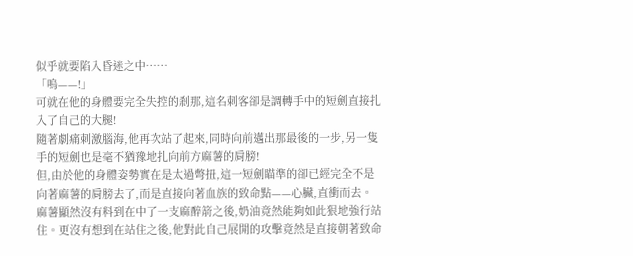似乎就要陷入昏迷之中……
「嗚——!」
可就在他的身體要完全失控的剎那,這名刺客卻是調轉手中的短劍直接扎入了自己的大腿!
隨著劇痛刺激腦海,他再次站了起來,同時向前邁出那最後的一步,另一隻手的短劍也是毫不猶豫地扎向前方麻薯的肩膀!
但,由於他的身體姿勢實在是太過彆扭,這一短劍瞄準的卻已經完全不是向著麻薯的肩膀去了,而是直接向著血族的致命點——心臟,直衝而去。
麻薯顯然沒有料到在中了一支麻醉箭之後,奶油竟然能夠如此狠地強行站住。更沒有想到在站住之後,他對此自己展開的攻擊竟然是直接朝著致命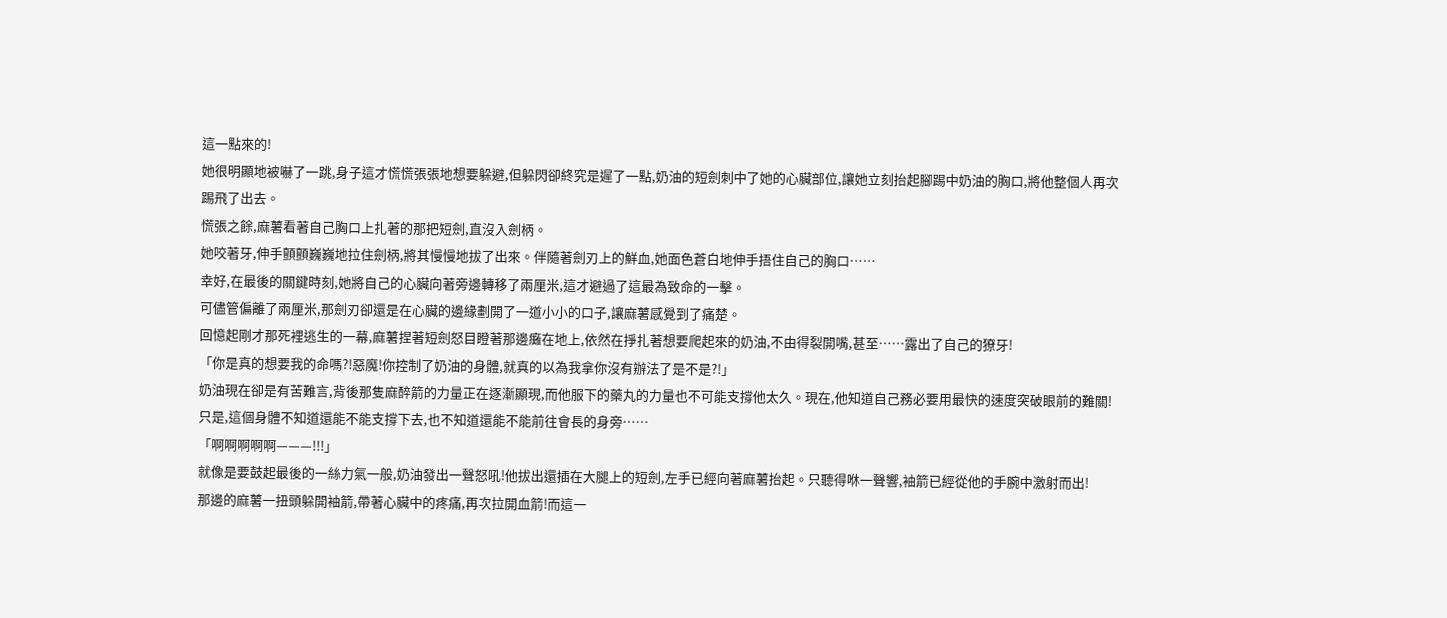這一點來的!
她很明顯地被嚇了一跳,身子這才慌慌張張地想要躲避,但躲閃卻終究是遲了一點,奶油的短劍刺中了她的心臟部位,讓她立刻抬起腳踢中奶油的胸口,將他整個人再次踢飛了出去。
慌張之餘,麻薯看著自己胸口上扎著的那把短劍,直沒入劍柄。
她咬著牙,伸手顫顫巍巍地拉住劍柄,將其慢慢地拔了出來。伴隨著劍刃上的鮮血,她面色蒼白地伸手捂住自己的胸口……
幸好,在最後的關鍵時刻,她將自己的心臟向著旁邊轉移了兩厘米,這才避過了這最為致命的一擊。
可儘管偏離了兩厘米,那劍刃卻還是在心臟的邊緣劃開了一道小小的口子,讓麻薯感覺到了痛楚。
回憶起剛才那死裡逃生的一幕,麻薯捏著短劍怒目瞪著那邊癱在地上,依然在掙扎著想要爬起來的奶油,不由得裂開嘴,甚至……露出了自己的獠牙!
「你是真的想要我的命嗎?!惡魔!你控制了奶油的身體,就真的以為我拿你沒有辦法了是不是?!」
奶油現在卻是有苦難言,背後那隻麻醉箭的力量正在逐漸顯現,而他服下的藥丸的力量也不可能支撐他太久。現在,他知道自己務必要用最快的速度突破眼前的難關!
只是,這個身體不知道還能不能支撐下去,也不知道還能不能前往會長的身旁……
「啊啊啊啊啊———!!!」
就像是要鼓起最後的一絲力氣一般,奶油發出一聲怒吼!他拔出還插在大腿上的短劍,左手已經向著麻薯抬起。只聽得咻一聲響,袖箭已經從他的手腕中激射而出!
那邊的麻薯一扭頭躲開袖箭,帶著心臟中的疼痛,再次拉開血箭!而這一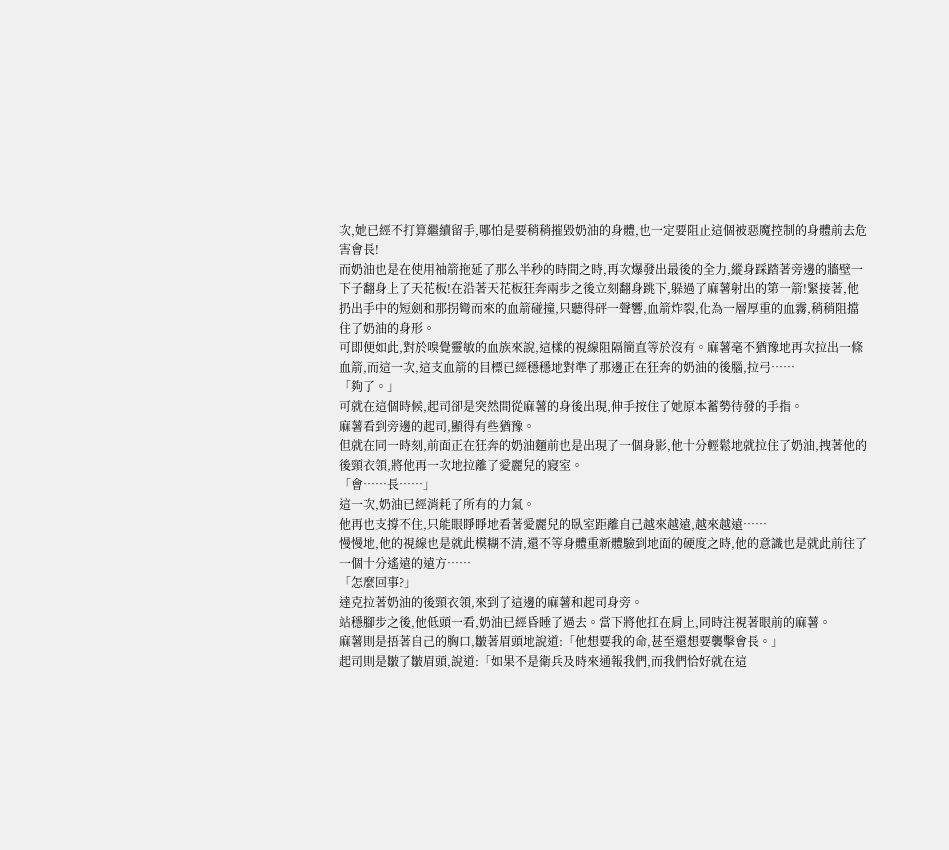次,她已經不打算繼續留手,哪怕是要稍稍摧毀奶油的身體,也一定要阻止這個被惡魔控制的身體前去危害會長!
而奶油也是在使用袖箭拖延了那么半秒的時間之時,再次爆發出最後的全力,縱身踩踏著旁邊的牆壁一下子翻身上了天花板!在沿著天花板狂奔兩步之後立刻翻身跳下,躲過了麻薯射出的第一箭!緊接著,他扔出手中的短劍和那拐彎而來的血箭碰撞,只聽得砰一聲響,血箭炸裂,化為一層厚重的血霧,稍稍阻擋住了奶油的身形。
可即便如此,對於嗅覺靈敏的血族來說,這樣的視線阻隔簡直等於沒有。麻薯毫不猶豫地再次拉出一條血箭,而這一次,這支血箭的目標已經穩穩地對準了那邊正在狂奔的奶油的後腦,拉弓……
「夠了。」
可就在這個時候,起司卻是突然間從麻薯的身後出現,伸手按住了她原本蓄勢待發的手指。
麻薯看到旁邊的起司,顯得有些猶豫。
但就在同一時刻,前面正在狂奔的奶油麵前也是出現了一個身影,他十分輕鬆地就拉住了奶油,拽著他的後頸衣領,將他再一次地拉離了愛麗兒的寢室。
「會……長……」
這一次,奶油已經消耗了所有的力氣。
他再也支撐不住,只能眼睜睜地看著愛麗兒的臥室距離自己越來越遠,越來越遠……
慢慢地,他的視線也是就此模糊不清,還不等身體重新體驗到地面的硬度之時,他的意識也是就此前往了一個十分遙遠的遠方……
「怎麼回事?」
達克拉著奶油的後頸衣領,來到了這邊的麻薯和起司身旁。
站穩腳步之後,他低頭一看,奶油已經昏睡了過去。當下將他扛在肩上,同時注視著眼前的麻薯。
麻薯則是捂著自己的胸口,皺著眉頭地說道:「他想要我的命,甚至還想要襲擊會長。」
起司則是皺了皺眉頭,說道:「如果不是衛兵及時來通報我們,而我們恰好就在這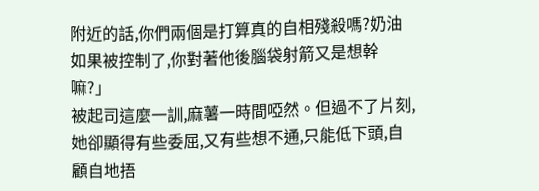附近的話,你們兩個是打算真的自相殘殺嗎?奶油如果被控制了,你對著他後腦袋射箭又是想幹嘛?」
被起司這麼一訓,麻薯一時間啞然。但過不了片刻,她卻顯得有些委屈,又有些想不通,只能低下頭,自顧自地捂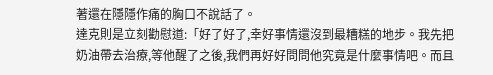著還在隱隱作痛的胸口不說話了。
達克則是立刻勸慰道:「好了好了,幸好事情還沒到最糟糕的地步。我先把奶油帶去治療,等他醒了之後,我們再好好問問他究竟是什麼事情吧。而且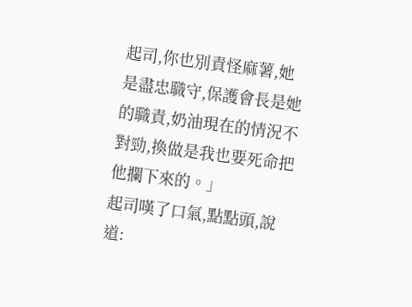起司,你也別責怪麻薯,她是盡忠職守,保護會長是她的職責,奶油現在的情況不對勁,換做是我也要死命把他攔下來的。」
起司嘆了口氣,點點頭,說道: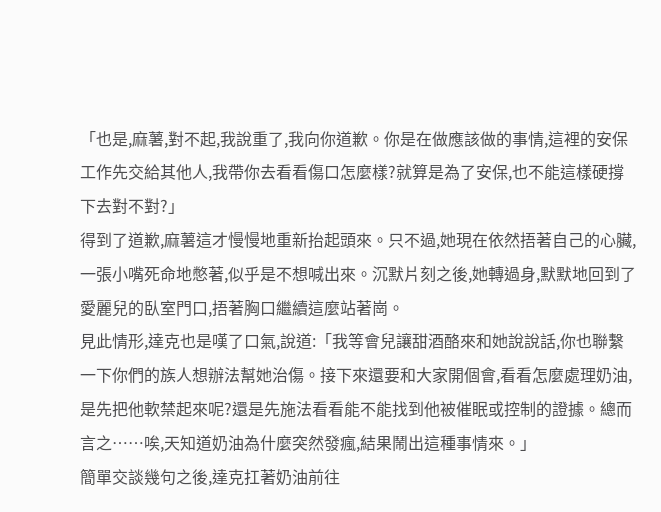「也是,麻薯,對不起,我說重了,我向你道歉。你是在做應該做的事情,這裡的安保工作先交給其他人,我帶你去看看傷口怎麼樣?就算是為了安保,也不能這樣硬撐下去對不對?」
得到了道歉,麻薯這才慢慢地重新抬起頭來。只不過,她現在依然捂著自己的心臟,一張小嘴死命地憋著,似乎是不想喊出來。沉默片刻之後,她轉過身,默默地回到了愛麗兒的臥室門口,捂著胸口繼續這麼站著崗。
見此情形,達克也是嘆了口氣,說道:「我等會兒讓甜酒酪來和她說說話,你也聯繫一下你們的族人想辦法幫她治傷。接下來還要和大家開個會,看看怎麼處理奶油,是先把他軟禁起來呢?還是先施法看看能不能找到他被催眠或控制的證據。總而言之……唉,天知道奶油為什麼突然發瘋,結果鬧出這種事情來。」
簡單交談幾句之後,達克扛著奶油前往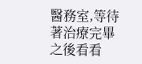醫務室,等待著治療完畢之後看看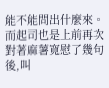能不能問出什麼來。
而起司也是上前再次對著麻薯寬慰了幾句後,叫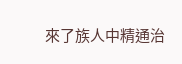來了族人中精通治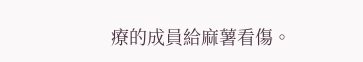療的成員給麻薯看傷。